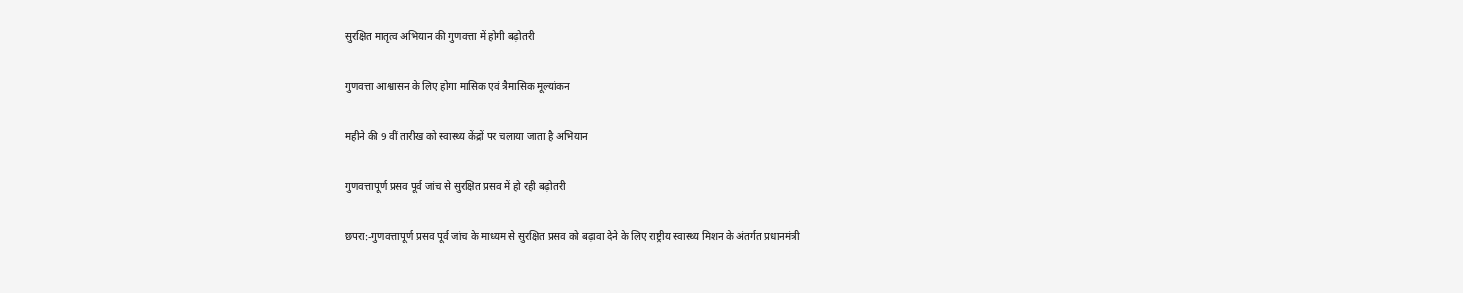सुरक्षित मातृत्व अभियान की गुणवत्ता में होगी बढ़ोतरी

गुणवत्ता आश्वासन के लिए होगा मासिक एवं त्रैमासिक मूल्यांकन

महीने की 9 वीं तारीख को स्वास्थ्य केंद्रों पर चलाया जाता है अभियान

गुणवत्तापूर्ण प्रसव पूर्व जांच से सुरक्षित प्रसव में हो रही बढ़ोतरी

छपरा:-गुणवत्तापूर्ण प्रसव पूर्व जांच के माध्यम से सुरक्षित प्रसव को बढ़ावा देने के लिए राष्ट्रीय स्वास्थ्य मिशन के अंतर्गत प्रधानमंत्री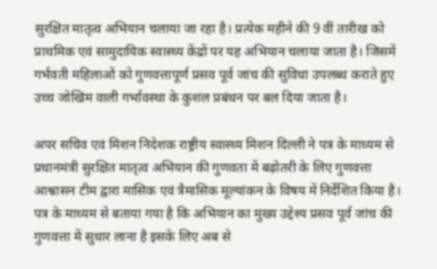सुरक्षित मातृत्व अभियान चलाया जा रहा है। प्रत्येक महीने की 9 वीं तारीख को प्राथमिक एवं सामुदायिक स्वास्थ्य केंद्रों पर यह अभियान चलाया जाता है। जिसमें गर्भवती महिलाओं को गुणवत्तापूर्ण प्रसव पूर्व जांच की सुविधा उपलब्ध कराते हुए उच्च जोखिम वाली गर्भावस्था के कुशल प्रबंधन पर बल दिया जाता है।

अपर सचिव एवं मिशन निदेशक राष्ट्रीय स्वास्थ्य मिशन दिल्ली ने पत्र के माध्यम से प्रधानमंत्री सुरक्षित मातृत्व अभियान की गुणवता में बढ़ोतरी के लिए गुणवत्ता आश्वासन टीम द्वारा मासिक एवं त्रैमासिक मूल्यांकन के विषय में निर्देशित किया है। पत्र के माध्यम से बताया गया है कि अभियान का मुख्य उद्देश्य प्रसव पूर्व जांच की गुणवत्ता में सुधार लाना है इसके लिए अब से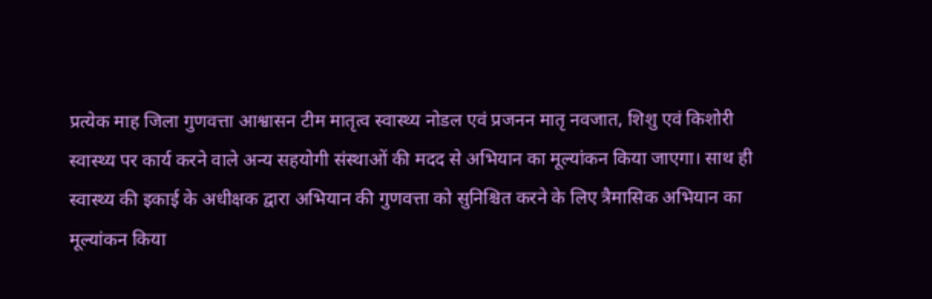प्रत्येक माह जिला गुणवत्ता आश्वासन टीम मातृत्व स्वास्थ्य नोडल एवं प्रजनन मातृ नवजात, शिशु एवं किशोरी स्वास्थ्य पर कार्य करने वाले अन्य सहयोगी संस्थाओं की मदद से अभियान का मूल्यांकन किया जाएगा। साथ ही स्वास्थ्य की इकाई के अधीक्षक द्वारा अभियान की गुणवत्ता को सुनिश्चित करने के लिए त्रैमासिक अभियान का मूल्यांकन किया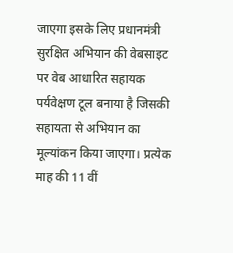जाएगा इसके लिए प्रधानमंत्री सुरक्षित अभियान की वेबसाइट पर वेब आधारित सहायक पर्यवेक्षण टूल बनाया है जिसकी सहायता से अभियान का मूल्यांकन किया जाएगा। प्रत्येक माह की 11 वीं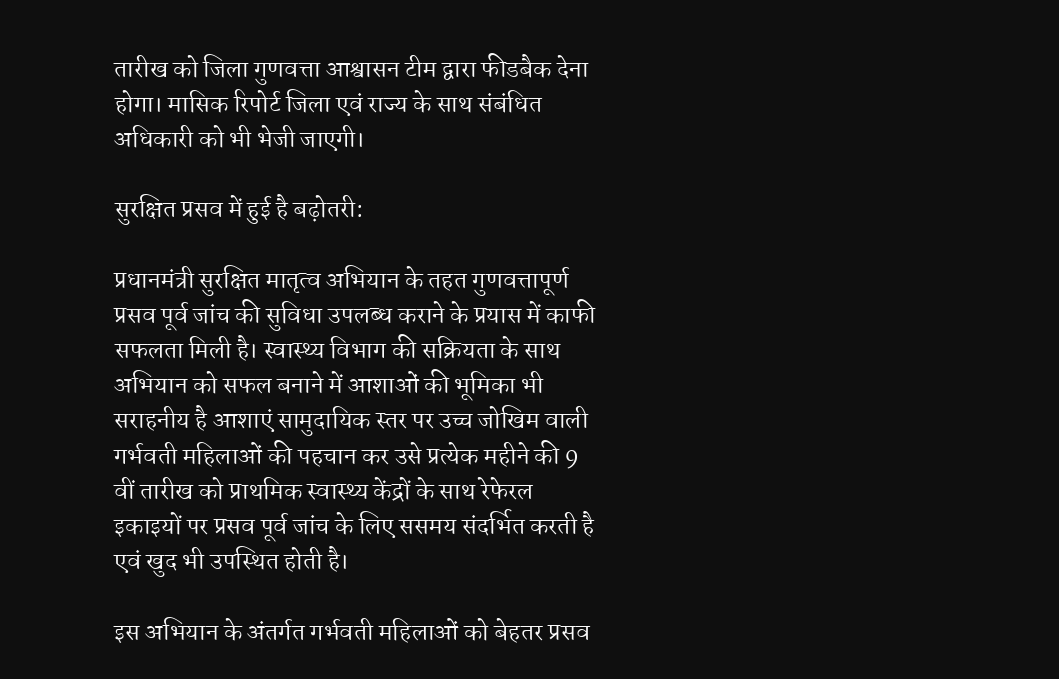तारीख को जिला गुणवत्ता आश्वासन टीम द्वारा फीडबैक देना होगा। मासिक रिपोर्ट जिला एवं राज्य के साथ संबंधित अधिकारी को भी भेजी जाएगी।

सुरक्षित प्रसव में हुई है बढ़ोतरी:

प्रधानमंत्री सुरक्षित मातृत्व अभियान के तहत गुणवत्तापूर्ण प्रसव पूर्व जांच की सुविधा उपलब्ध कराने के प्रयास में काफी सफलता मिली है। स्वास्थ्य विभाग की सक्रियता के साथ अभियान को सफल बनाने में आशाओं की भूमिका भी सराहनीय है आशाएं सामुदायिक स्तर पर उच्च जोखिम वाली गर्भवती महिलाओं की पहचान कर उसे प्रत्येक महीने की 9 वीं तारीख को प्राथमिक स्वास्थ्य केंद्रों के साथ रेफेरल इकाइयों पर प्रसव पूर्व जांच के लिए ससमय संदर्भित करती है एवं खुद भी उपस्थित होती है।

इस अभियान के अंतर्गत गर्भवती महिलाओं को बेहतर प्रसव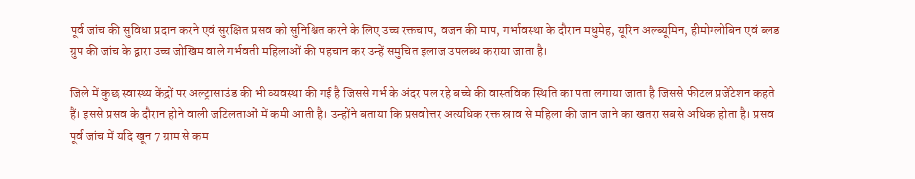पूर्व जांच की सुविधा प्रदान करने एवं सुरक्षित प्रसव को सुनिश्चित करने के लिए उच्च रक्तचाप, वजन की माप, गर्भावस्था के दौरान मधुमेह, यूरिन अल्ब्यूमिन, हीमोग्लोबिन एवं ब्लड ग्रुप की जांच के द्वारा उच्च जोखिम वाले गर्भवती महिलाओं की पहचान कर उन्हें समुचित इलाज उपलब्ध कराया जाता है।

जिले में कुछ स्वास्थ्य केंद्रों पर अल्ट्रासाउंड की भी व्यवस्था की गई है जिससे गर्भ के अंदर पल रहे बच्चे की वास्तविक स्थिति का पता लगाया जाता है जिससे फीटल प्रजेंटेशन कहते हैं। इससे प्रसव के दौरान होने वाली जटिलताओं में कमी आती है। उन्होंने बताया कि प्रसवोत्तर अत्यधिक रक्त स्राव से महिला की जान जाने का खतरा सबसे अधिक होता है। प्रसव पूर्व जांच में यदि खून 7 ग्राम से कम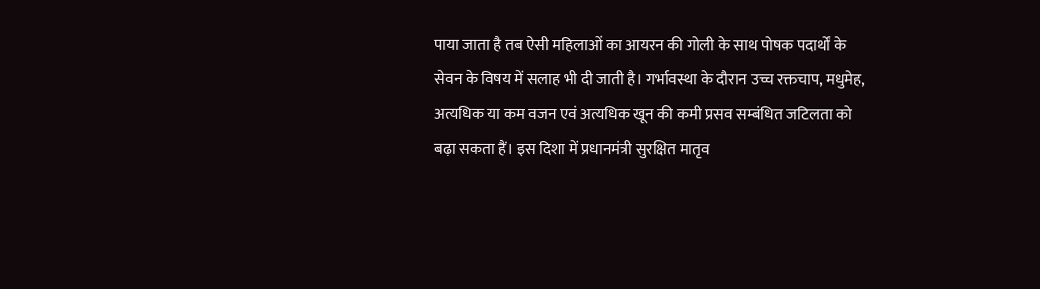पाया जाता है तब ऐसी महिलाओं का आयरन की गोली के साथ पोषक पदार्थों के सेवन के विषय में सलाह भी दी जाती है। गर्भावस्था के दौरान उच्च रक्तचाप, मधुमेह, अत्यधिक या कम वजन एवं अत्यधिक खून की कमी प्रसव सम्बंधित जटिलता को बढ़ा सकता हैं। इस दिशा में प्रधानमंत्री सुरक्षित मातृव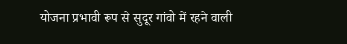योजना प्रभावी रूप से सुदूर गांवो में रहने वाली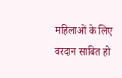महिलाओं के लिए वरदान साबित हो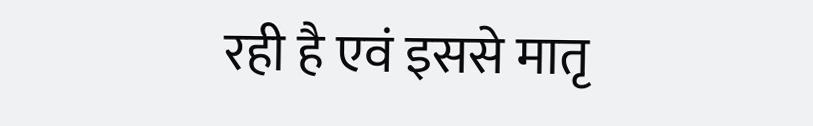रही है एवं इससे मातृ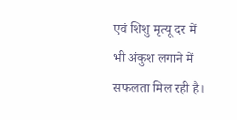एवं शिशु मृत्यू दर में भी अंकुश लगाने में सफलता मिल रही है।